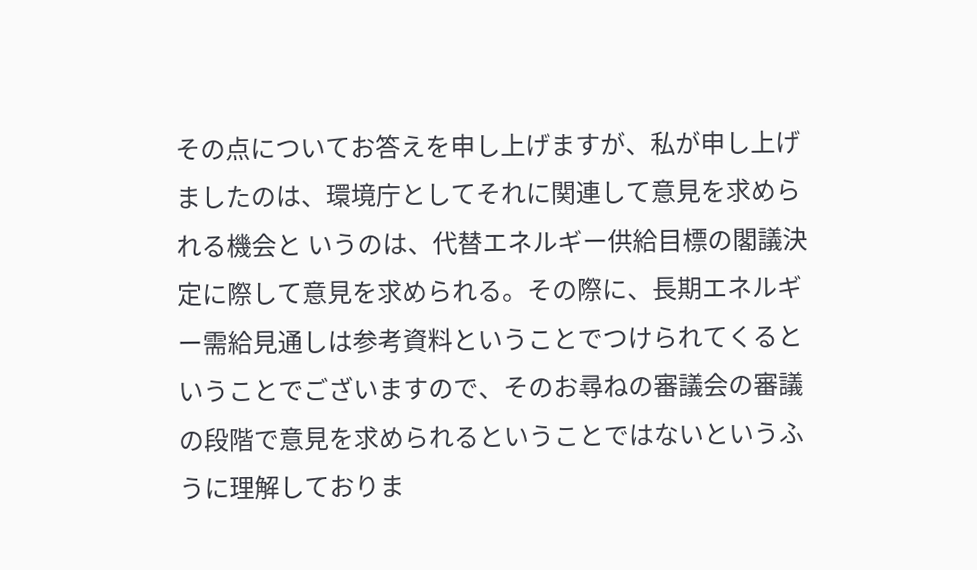その点についてお答えを申し上げますが、私が申し上げましたのは、環境庁としてそれに関連して意見を求められる機会と いうのは、代替エネルギー供給目標の閣議決定に際して意見を求められる。その際に、長期エネルギー需給見通しは参考資料ということでつけられてくるということでございますので、そのお尋ねの審議会の審議の段階で意見を求められるということではないというふうに理解しておりま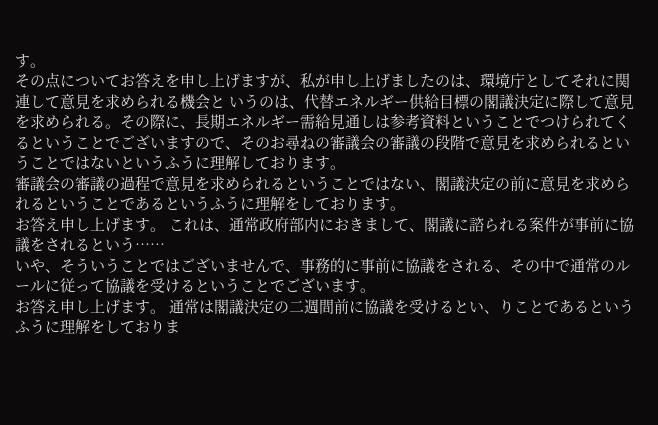す。
その点についてお答えを申し上げますが、私が申し上げましたのは、環境庁としてそれに関連して意見を求められる機会と いうのは、代替エネルギー供給目標の閣議決定に際して意見を求められる。その際に、長期エネルギー需給見通しは参考資料ということでつけられてくるということでございますので、そのお尋ねの審議会の審議の段階で意見を求められるということではないというふうに理解しております。
審議会の審議の過程で意見を求められるということではない、閣議決定の前に意見を求められるということであるというふうに理解をしております。
お答え申し上げます。 これは、通常政府部内におきまして、閣議に諮られる案件が事前に協議をされるという……
いや、そういうことではございませんで、事務的に事前に協議をされる、その中で通常のルールに従って協議を受けるということでございます。
お答え申し上げます。 通常は閣議決定の二週間前に協議を受けるとい、りことであるというふうに理解をしておりま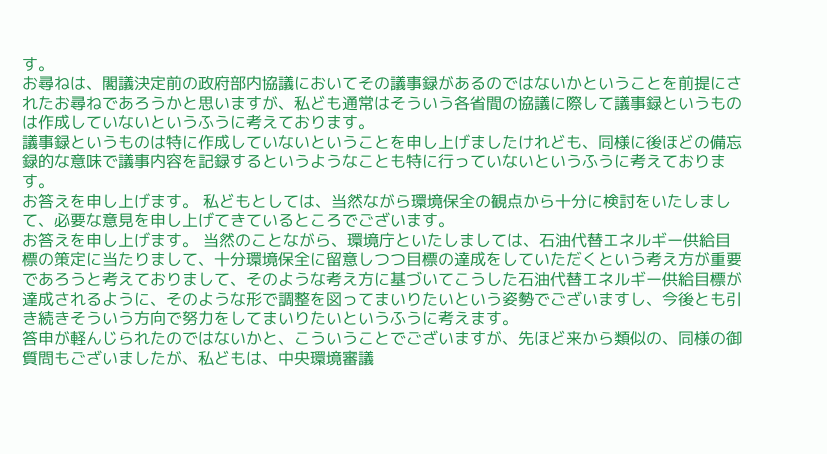す。
お尋ねは、閣議決定前の政府部内協議においてその議事録があるのではないかということを前提にされたお尋ねであろうかと思いますが、私ども通常はそういう各省間の協議に際して議事録というものは作成していないというふうに考えております。
議事録というものは特に作成していないということを申し上げましたけれども、同様に後ほどの備忘録的な意味で議事内容を記録するというようなことも特に行っていないというふうに考えております。
お答えを申し上げます。 私どもとしては、当然ながら環境保全の観点から十分に検討をいたしまして、必要な意見を申し上げてきているところでございます。
お答えを申し上げます。 当然のことながら、環境庁といたしましては、石油代替エネルギー供給目標の策定に当たりまして、十分環境保全に留意しつつ目標の達成をしていただくという考え方が重要であろうと考えておりまして、そのような考え方に基づいてこうした石油代替エネルギー供給目標が達成されるように、そのような形で調整を図ってまいりたいという姿勢でございますし、今後とも引き続きそういう方向で努力をしてまいりたいというふうに考えます。
答申が軽んじられたのではないかと、こういうことでございますが、先ほど来から類似の、同様の御質問もございましたが、私どもは、中央環境審議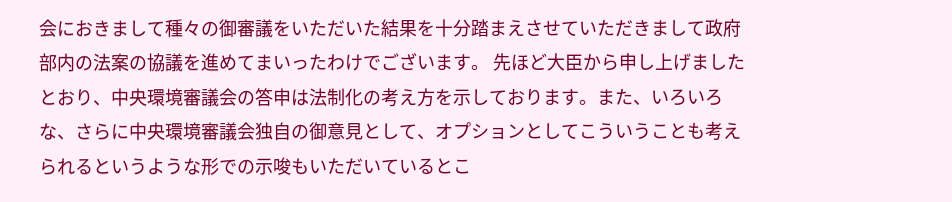会におきまして種々の御審議をいただいた結果を十分踏まえさせていただきまして政府部内の法案の協議を進めてまいったわけでございます。 先ほど大臣から申し上げましたとおり、中央環境審議会の答申は法制化の考え方を示しております。また、いろいろな、さらに中央環境審議会独自の御意見として、オプションとしてこういうことも考えられるというような形での示唆もいただいているとこ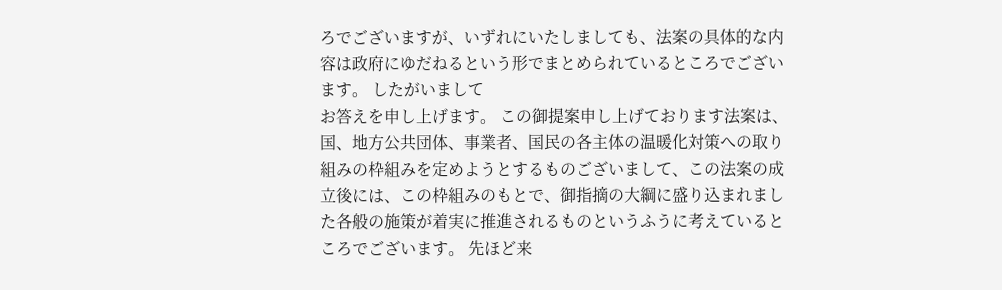ろでございますが、いずれにいたしましても、法案の具体的な内容は政府にゆだねるという形でまとめられているところでございます。 したがいまして
お答えを申し上げます。 この御提案申し上げております法案は、国、地方公共団体、事業者、国民の各主体の温暖化対策への取り組みの枠組みを定めようとするものございまして、この法案の成立後には、この枠組みのもとで、御指摘の大綱に盛り込まれました各般の施策が着実に推進されるものというふうに考えているところでございます。 先ほど来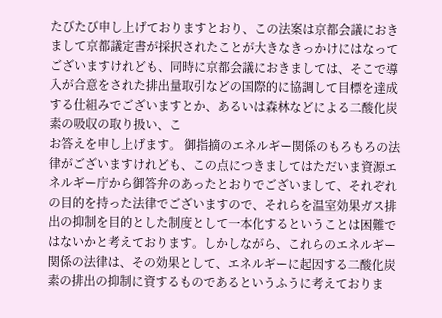たびたび申し上げておりますとおり、この法案は京都会議におきまして京都議定書が採択されたことが大きなきっかけにはなってございますけれども、同時に京都会議におきましては、そこで導入が合意をされた排出量取引などの国際的に協調して目標を達成する仕組みでございますとか、あるいは森林などによる二酸化炭素の吸収の取り扱い、こ
お答えを申し上げます。 御指摘のエネルギー関係のもろもろの法律がございますけれども、この点につきましてはただいま資源エネルギー庁から御答弁のあったとおりでございまして、それぞれの目的を持った法律でございますので、それらを温室効果ガス排出の抑制を目的とした制度として一本化するということは困難ではないかと考えております。しかしながら、これらのエネルギー関係の法律は、その効果として、エネルギーに起因する二酸化炭素の排出の抑制に資するものであるというふうに考えておりま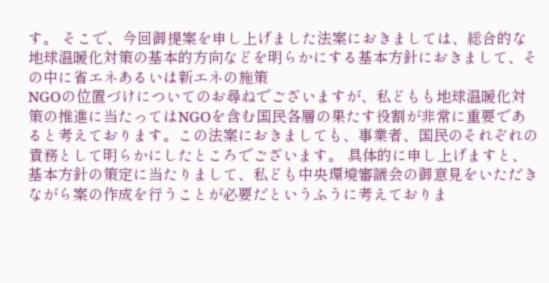す。 そこで、今回御提案を申し上げました法案におきましては、総合的な地球温暖化対策の基本的方向などを明らかにする基本方針におきまして、その中に省エネあるいは新エネの施策
NGOの位置づけについてのお尋ねでございますが、私どもも地球温暖化対策の推進に当たってはNGOを含む国民各層の果たす役割が非常に重要であると考えております。この法案におきましても、事業者、国民のそれぞれの責務として明らかにしたところでございます。 具体的に申し上げますと、基本方針の策定に当たりまして、私ども中央環境審議会の御意見をいただきながら案の作成を行うことが必要だというふうに考えておりま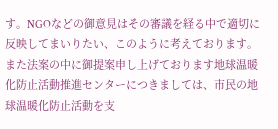す。NGOなどの御意見はその審議を経る中で適切に反映してまいりたい、このように考えております。 また法案の中に御提案申し上げております地球温暖化防止活動推進センターにつきましては、市民の地球温暖化防止活動を支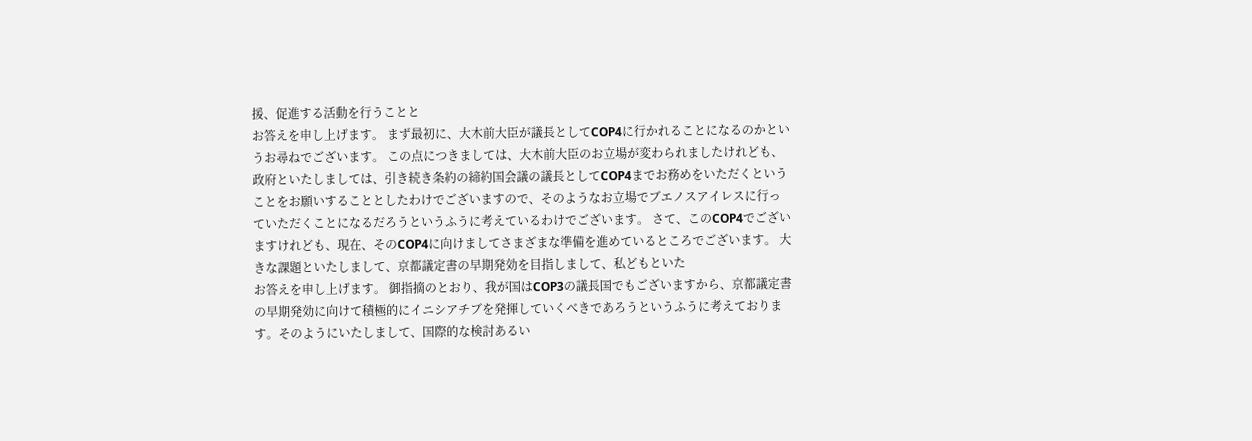援、促進する活動を行うことと
お答えを申し上げます。 まず最初に、大木前大臣が議長としてCOP4に行かれることになるのかというお尋ねでございます。 この点につきましては、大木前大臣のお立場が変わられましたけれども、政府といたしましては、引き続き条約の締約国会議の議長としてCOP4までお務めをいただくということをお願いすることとしたわけでございますので、そのようなお立場でブエノスアイレスに行っていただくことになるだろうというふうに考えているわけでございます。 さて、このCOP4でございますけれども、現在、そのCOP4に向けましてさまざまな準備を進めているところでございます。 大きな課題といたしまして、京都議定書の早期発効を目指しまして、私どもといた
お答えを申し上げます。 御指摘のとおり、我が国はCOP3の議長国でもございますから、京都議定書の早期発効に向けて積極的にイニシアチブを発揮していくべきであろうというふうに考えております。そのようにいたしまして、国際的な検討あるい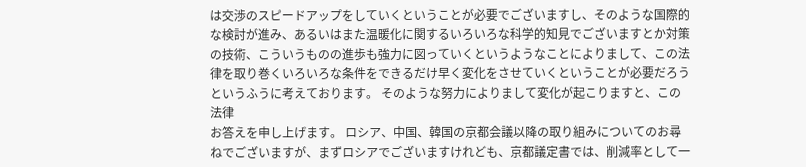は交渉のスピードアップをしていくということが必要でございますし、そのような国際的な検討が進み、あるいはまた温暖化に関するいろいろな科学的知見でございますとか対策の技術、こういうものの進歩も強力に図っていくというようなことによりまして、この法律を取り巻くいろいろな条件をできるだけ早く変化をさせていくということが必要だろうというふうに考えております。 そのような努力によりまして変化が起こりますと、この法律
お答えを申し上げます。 ロシア、中国、韓国の京都会議以降の取り組みについてのお尋ねでございますが、まずロシアでございますけれども、京都議定書では、削減率として一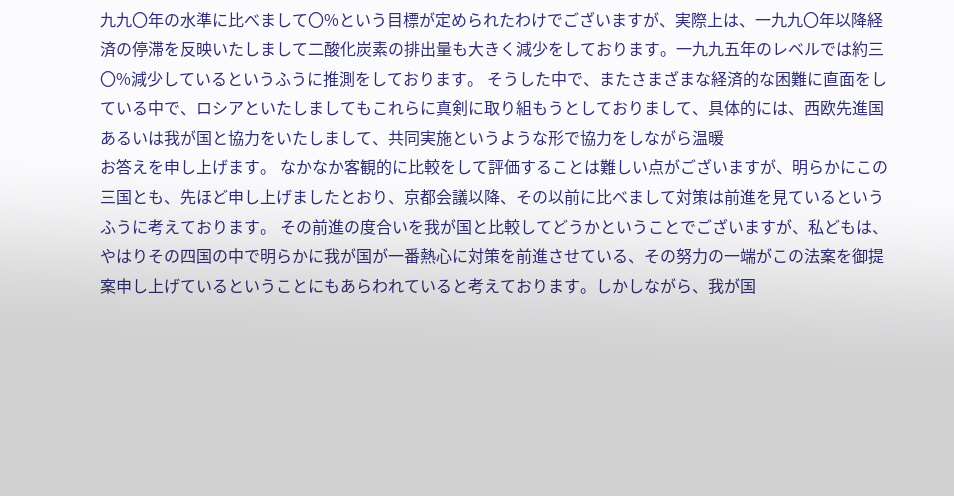九九〇年の水準に比べまして〇%という目標が定められたわけでございますが、実際上は、一九九〇年以降経済の停滞を反映いたしまして二酸化炭素の排出量も大きく減少をしております。一九九五年のレベルでは約三〇%減少しているというふうに推測をしております。 そうした中で、またさまざまな経済的な困難に直面をしている中で、ロシアといたしましてもこれらに真剣に取り組もうとしておりまして、具体的には、西欧先進国あるいは我が国と協力をいたしまして、共同実施というような形で協力をしながら温暖
お答えを申し上げます。 なかなか客観的に比較をして評価することは難しい点がございますが、明らかにこの三国とも、先ほど申し上げましたとおり、京都会議以降、その以前に比べまして対策は前進を見ているというふうに考えております。 その前進の度合いを我が国と比較してどうかということでございますが、私どもは、やはりその四国の中で明らかに我が国が一番熱心に対策を前進させている、その努力の一端がこの法案を御提案申し上げているということにもあらわれていると考えております。しかしながら、我が国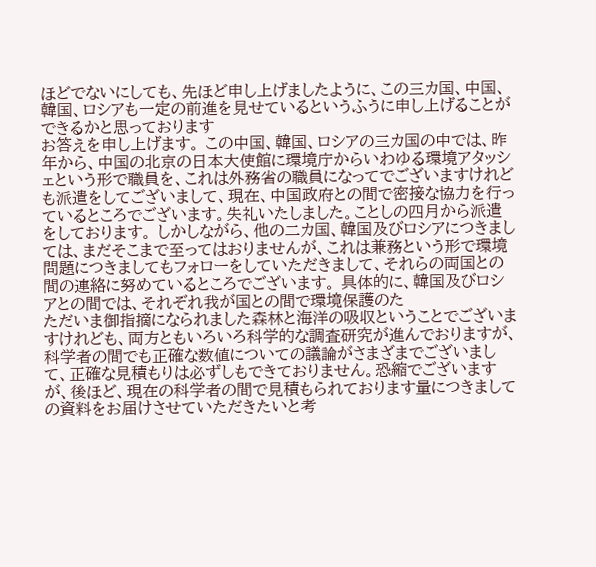ほどでないにしても、先ほど申し上げましたように、この三カ国、中国、韓国、ロシアも一定の前進を見せているというふうに申し上げることができるかと思っております
お答えを申し上げます。 この中国、韓国、ロシアの三カ国の中では、昨年から、中国の北京の日本大使館に環境庁からいわゆる環境アタッシェという形で職員を、これは外務省の職員になってでございますけれども派遣をしてございまして、現在、中国政府との間で密接な協力を行っているところでございます。失礼いたしました。ことしの四月から派遣をしております。 しかしながら、他の二カ国、韓国及びロシアにつきましては、まだそこまで至ってはおりませんが、これは兼務という形で環境問題につきましてもフォローをしていただきまして、それらの両国との間の連絡に努めているところでございます。 具体的に、韓国及びロシアとの間では、それぞれ我が国との間で環境保護のた
ただいま御指摘になられました森林と海洋の吸収ということでございますけれども、両方ともいろいろ科学的な調査研究が進んでおりますが、科学者の間でも正確な数値についての議論がさまざまでございまして、正確な見積もりは必ずしもできておりません。恐縮でございますが、後ほど、現在の科学者の間で見積もられております量につきましての資料をお届けさせていただきたいと考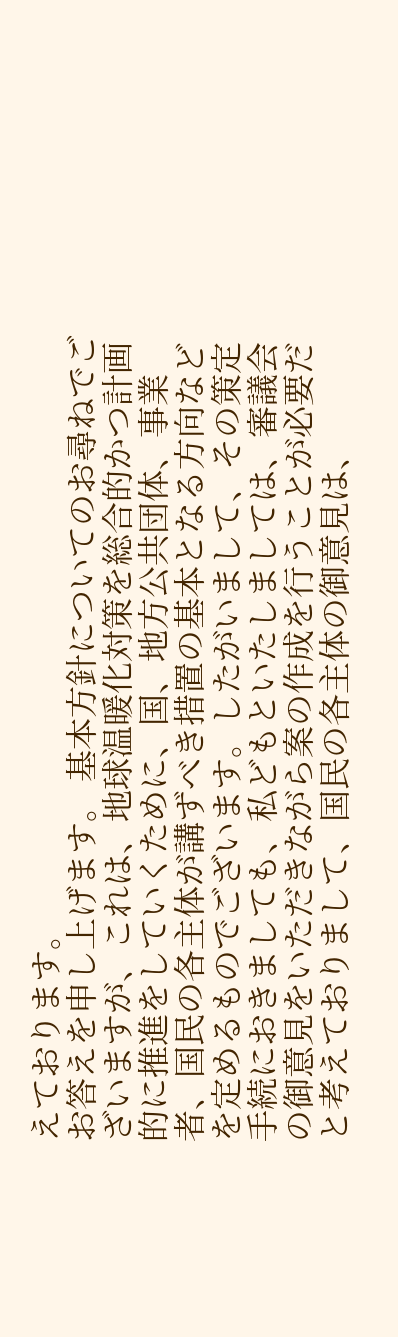えております。
お答えを申し上げます。 基本方針についてのお尋ねでございますが、これは、地球温暖化対策を総合的かつ計画的に推進をしていくために、国、地方公共団体、事業者、国民の各主体が講ずべき措置の基本となる方向などを定めるものでございます。したがいまして、その策定手続におきましても、私どもといたしましては、審議会の御意見をいただきながら案の作成を行うことが必要だと考えておりまして、国民の各主体の御意見は、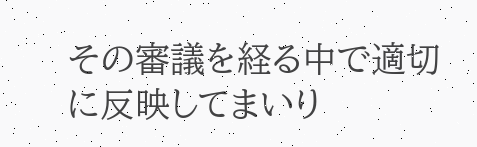その審議を経る中で適切に反映してまいり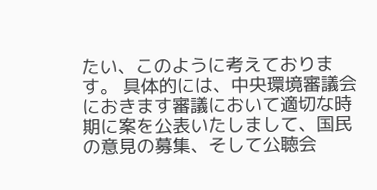たい、このように考えております。 具体的には、中央環境審議会におきます審議において適切な時期に案を公表いたしまして、国民の意見の募集、そして公聴会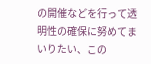の開催などを行って透明性の確保に努めてまいりたい、この